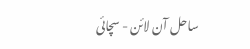ساحل آن لائن - سچائی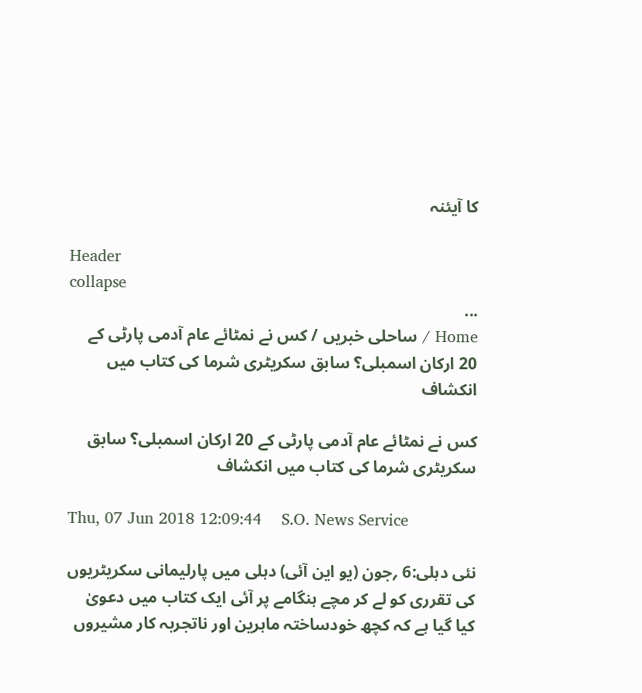کا آیئنہ

Header
collapse
...
Home / ساحلی خبریں / کس نے نمٹائے عام آدمی پارٹی کے 20 ارکان اسمبلی؟ سابق سکریٹری شرما کی کتاب میں انکشاف

کس نے نمٹائے عام آدمی پارٹی کے 20 ارکان اسمبلی؟ سابق سکریٹری شرما کی کتاب میں انکشاف

Thu, 07 Jun 2018 12:09:44    S.O. News Service

نئی دہلی:6 ؍جون (یو این آئی) دہلی میں پارلیمانی سکریٹریوں کی تقرری کو لے کر مچے ہنگامے پر آئی ایک کتاب میں دعویٰ کیا گیا ہے کہ کچھ خودساختہ ماہرین اور ناتجربہ کار مشیروں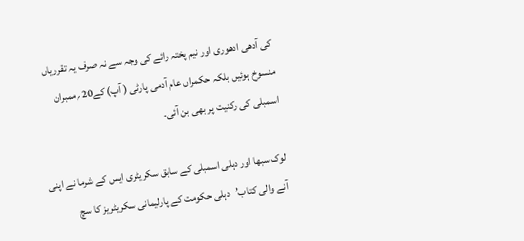کی آدھی ادھوری اور نیم پختہ رائے کی وجہ سے نہ صرف یہ تقرریاں منسوخ ہوئیں بلکہ حکمراں عام آدمی پارٹی ( آپ) کے20 ؍ممبران اسمبلی کی رکنیت پر بھی بن آئی۔

لوک سبھا اور دہلی اسمبلی کے سابق سکریٹری ایس کے شرما نے اپنی آنے والی کتاب’دہلی حکومت کے پارلیمانی سکریٹریز کا سچ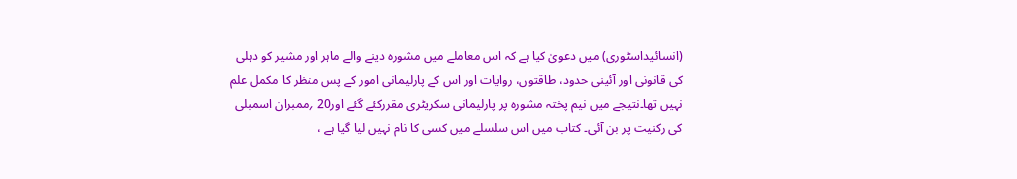(انسائیداسٹوری) میں دعویٰ کیا ہے کہ اس معاملے میں مشورہ دینے والے ماہر اور مشیر کو دہلی کی قانونی اور آئینی حدود، طاقتوں، روایات اور اس کے پارلیمانی امور کے پس منظر کا مکمل علم نہیں تھا۔نتیجے میں نیم پختہ مشورہ پر پارلیمانی سکریٹری مقررکئے گئے اور20 ؍ممبران اسمبلی کی رکنیت پر بن آئی۔ کتاب میں اس سلسلے میں کسی کا نام نہیں لیا گیا ہے ،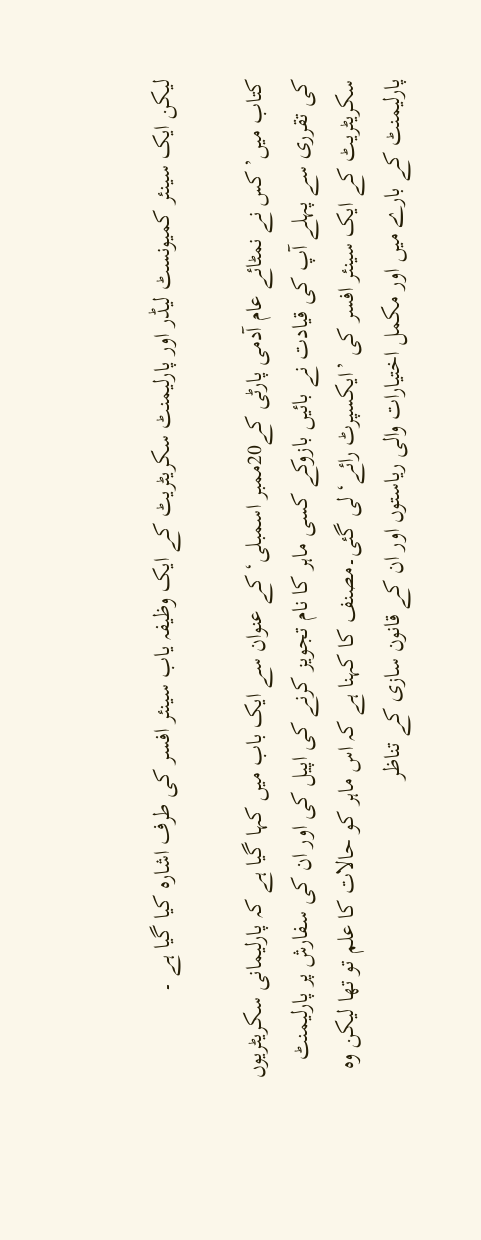لیکن ایک سینئر کمیونسٹ لیڈر اور پارلیمنٹ سکریٹریٹ کے ایک وظیفہ یاب سینئر افسر کی طرف اشارہ کیا گیا ہے ۔

کتاب میں’کس نے نمٹائے عام آدمی پارٹی کے20ممبر اسمبلی‘ کے عنوان سے ایک باب میں کہا گیا ہے کہ پارلیمانی سکریٹریوں کی تقرری سے پہلے آپ کی قیادت نے بائیں بازوکے کسی ماہر کا نام تجویز کرنے کی اپیل کی اور ان کی سفارش پر پارلیمنٹ سکریٹریٹ کے ایک سینئر افسر کی ’ایکسپرٹ رائے‘ لی گئی۔مصنف کا کہنا ہے کہ اس ماہر کو حالات کا علم تو تھا لیکن وہ پارلیمنٹ کے بارے میں اور مکمل اختیارات والی ریاستوں اور ان کے قانون سازی کے تناظر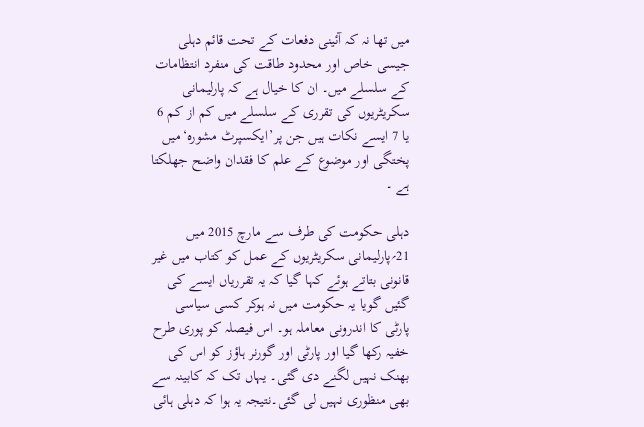میں تھا نہ کہ آئینی دفعات کے تحت قائم دہلی جیسی خاص اور محدود طاقت کی منفرد انتظامات کے سلسلے میں۔ ان کا خیال ہے کہ پارلیمانی سکریٹریوں کی تقرری کے سلسلے میں کم از کم 6 یا 7 ایسے نکات ہیں جن پر’ایکسپرٹ مشورہ‘میں پختگی اور موضوع کے علم کا فقدان واضح جھلکتا ہے ۔

دہلی حکومت کی طرف سے مارچ 2015 میں 21؍پارلیمانی سکریٹریوں کے عمل کو کتاب میں غیر قانونی بتاتے ہوئے کہا گیا کہ یہ تقرریاں ایسے کی گئیں گویا یہ حکومت میں نہ ہوکر کسی سیاسی پارٹی کا اندرونی معاملہ ہو۔ اس فیصلہ کو پوری طرح خفیہ رکھا گیا اور پارٹی اور گورنر ہاؤز کو اس کی بھنک نہیں لگنے دی گئی۔ یہاں تک کہ کابینہ سے بھی منظوری نہیں لی گئی۔نتیجہ یہ ہوا کہ دہلی ہائی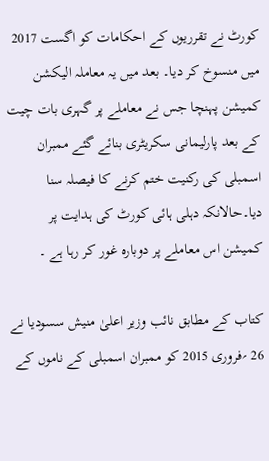کورٹ نے تقرریوں کے احکامات کو اگست 2017 میں منسوخ کر دیا۔ بعد میں یہ معاملہ الیکشن کمیشن پہنچا جس نے معاملے پر گہری بات چیت کے بعد پارلیمانی سکریٹری بنائے گئے ممبران اسمبلی کی رکنیت ختم کرنے کا فیصلہ سنا دیا۔حالانکہ دہلی ہائی کورٹ کی ہدایت پر کمیشن اس معاملے پر دوبارہ غور کر رہا ہے ۔

کتاب کے مطابق نائب وزیر اعلیٰ منیش سسودیا نے 26 ؍فروری 2015 کو ممبران اسمبلی کے ناموں کے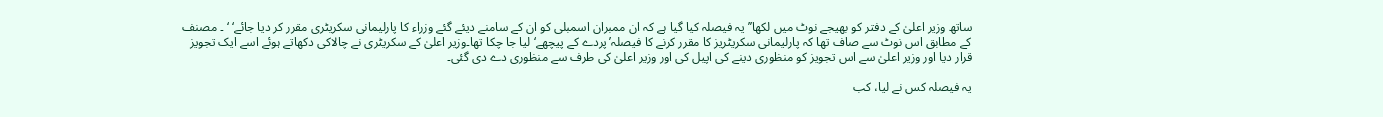ساتھ وزیر اعلیٰ کے دفتر کو بھیجے نوٹ میں لکھا’’یہ فیصلہ کیا گیا ہے کہ ان ممبران اسمبلی کو ان کے سامنے دیئے گئے وزراء کا پارلیمانی سکریٹری مقرر کر دیا جائے‘ ‘ ۔ مصنف کے مطابق اس نوٹ سے صاف تھا کہ پارلیمانی سکریٹریز کا مقرر کرنے کا فیصلہ’پردے کے پیچھے‘ لیا جا چکا تھا۔وزیر اعلیٰ کے سکریٹری نے چالاکی دکھاتے ہوئے اسے ایک تجویز قرار دیا اور وزیر اعلیٰ سے اس تجویز کو منظوری دینے کی اپیل کی اور وزیر اعلیٰ کی طرف سے منظوری دے دی گئی۔

یہ فیصلہ کس نے لیا، کب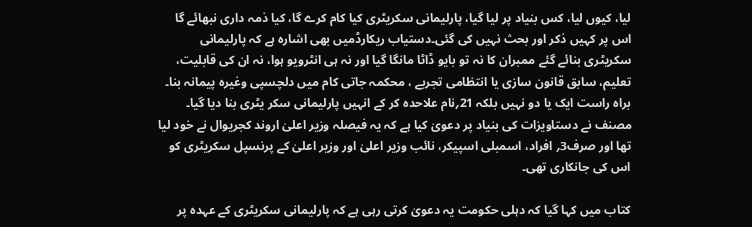لیا، کیوں لیا، کس بنیاد پر لیا گیا، پارلیمانی سکریٹری کیا کام کرے گا، کیا ذمہ داری نبھائے گا اس پر کہیں ذکر اور بحث نہیں کی گئی۔دستیاب ریکارڈمیں بھی اشارہ ہے کہ پارلیمانی سکریٹری بنائے گئے ممبران کا نہ تو بایو ڈاٹا مانگا گیا اور نہ ہی انٹرویو ہوا، نہ ان کی قابلیت، تعلیم، سابق قانون سازی یا انتظامی تجربے ، محکمہ جاتی کام میں دلچسپی وغیرہ پیمانہ بنا۔ براہ راست ایک یا دو نہیں بلکہ 21؍نام علاحدہ کر کے انہیں پارلیمانی سکر یٹری بنا دیا گیا۔ مصنف نے دستاویزات کی بنیاد پر دعویٰ کیا ہے کہ یہ فیصلہ وزیر اعلیٰ اروند کجریوال نے خود لیا تھا اور صرف3؍ افراد، اسمبلی اسپیکر، نائب وزیر اعلیٰ اور وزیر اعلیٰ کے پرنسپل سکریٹری کو اس کی جانکاری تھی۔

کتاب میں کہا گیا کہ دہلی حکومت یہ دعویٰ کرتی رہی ہے کہ پارلیمانی سکریٹری کے عہدہ پر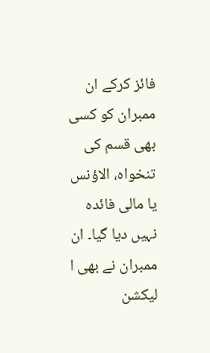فائز کرکے ان ممبران کو کسی بھی قسم کی تنخواہ، الاؤنس یا مالی فائدہ نہیں دیا گیا۔ ان ممبران نے بھی ا لیکشن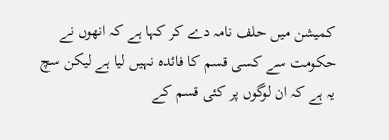کمیشن میں حلف نامہ دے کر کہا ہے کہ انھوں نے حکومت سے کسی قسم کا فائدہ نہیں لیا ہے لیکن سچ یہ ہے کہ ان لوگوں پر کئی قسم کے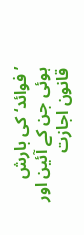’فوائد‘ کی بارش ہوئی جن کے آئین اور قانون اجازت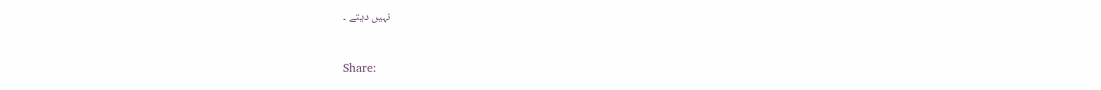نہیں دیتے ۔


Share: